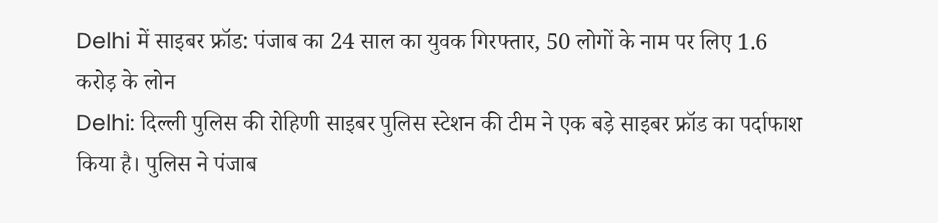Delhi में साइबर फ्रॉड: पंजाब का 24 साल का युवक गिरफ्तार, 50 लोगों के नाम पर लिए 1.6 करोड़ के लोन
Delhi: दिल्ली पुलिस की रोहिणी साइबर पुलिस स्टेशन की टीम ने एक बड़े साइबर फ्रॉड का पर्दाफाश किया है। पुलिस ने पंजाब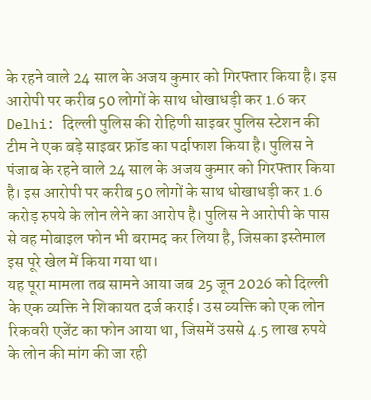के रहने वाले 24 साल के अजय कुमार को गिरफ्तार किया है। इस आरोपी पर करीब 50 लोगों के साथ धोखाधड़ी कर 1.6 कर
Delhi: दिल्ली पुलिस की रोहिणी साइबर पुलिस स्टेशन की टीम ने एक बड़े साइबर फ्रॉड का पर्दाफाश किया है। पुलिस ने पंजाब के रहने वाले 24 साल के अजय कुमार को गिरफ्तार किया है। इस आरोपी पर करीब 50 लोगों के साथ धोखाधड़ी कर 1.6 करोड़ रुपये के लोन लेने का आरोप है। पुलिस ने आरोपी के पास से वह मोबाइल फोन भी बरामद कर लिया है, जिसका इस्तेमाल इस पूरे खेल में किया गया था।
यह पूरा मामला तब सामने आया जब 25 जून 2026 को दिल्ली के एक व्यक्ति ने शिकायत दर्ज कराई। उस व्यक्ति को एक लोन रिकवरी एजेंट का फोन आया था, जिसमें उससे 4.5 लाख रुपये के लोन की मांग की जा रही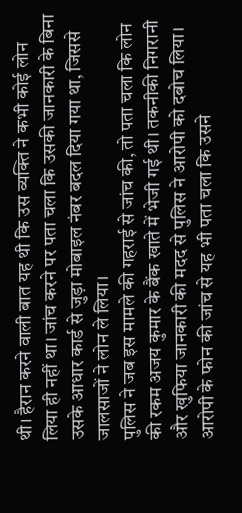थी। हैरान करने वाली बात यह थी कि उस व्यक्ति ने कभी कोई लोन लिया ही नहीं था। जांच करने पर पता चला कि उसकी जानकारी के बिना उसके आधार कार्ड से जुड़ा मोबाइल नंबर बदल दिया गया था, जिससे जालसाजों ने लोन ले लिया।
पुलिस ने जब इस मामले की गहराई से जांच की, तो पता चला कि लोन की रकम अजय कुमार के बैंक खाते में भेजी गई थी। तकनीकी निगरानी और खुफिया जानकारी की मदद से पुलिस ने आरोपी को दबोच लिया। आरोपी के फोन की जांच से यह भी पता चला कि उसने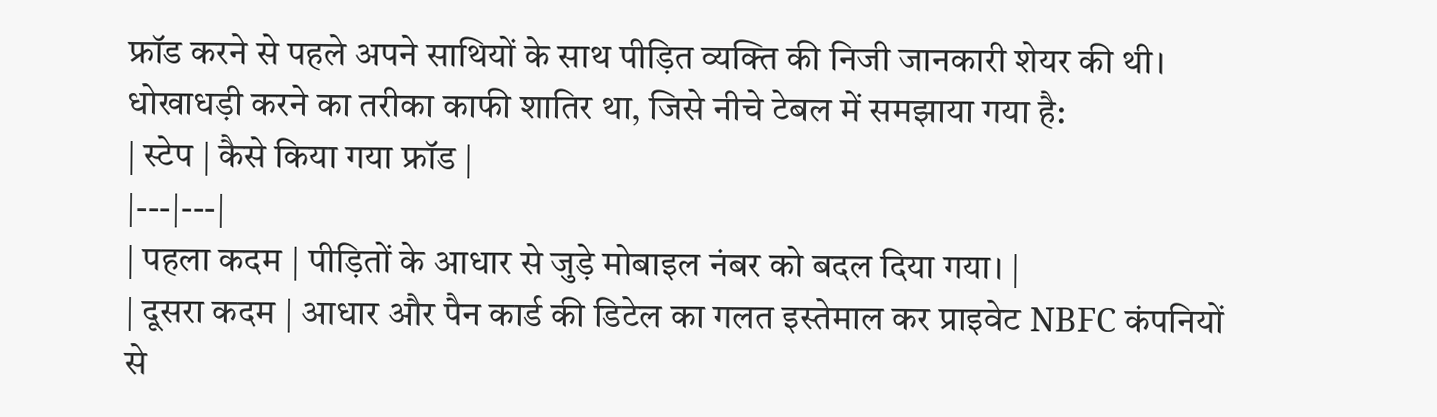फ्रॉड करने से पहले अपने साथियों के साथ पीड़ित व्यक्ति की निजी जानकारी शेयर की थी।
धोखाधड़ी करने का तरीका काफी शातिर था, जिसे नीचे टेबल में समझाया गया है:
| स्टेप | कैसे किया गया फ्रॉड |
|---|---|
| पहला कदम | पीड़ितों के आधार से जुड़े मोबाइल नंबर को बदल दिया गया। |
| दूसरा कदम | आधार और पैन कार्ड की डिटेल का गलत इस्तेमाल कर प्राइवेट NBFC कंपनियों से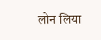लोन लिया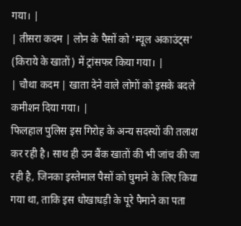गया। |
| तीसरा कदम | लोन के पैसों को ‘म्यूल अकाउंट्स’ (किराये के खातों) में ट्रांसफर किया गया। |
| चौथा कदम | खाता देने वाले लोगों को इसके बदले कमीशन दिया गया। |
फिलहाल पुलिस इस गिरोह के अन्य सदस्यों की तलाश कर रही है। साथ ही उन बैंक खातों की भी जांच की जा रही है, जिनका इस्तेमाल पैसों को घुमाने के लिए किया गया था, ताकि इस धोखाधड़ी के पूरे पैमाने का पता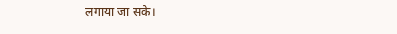लगाया जा सके।